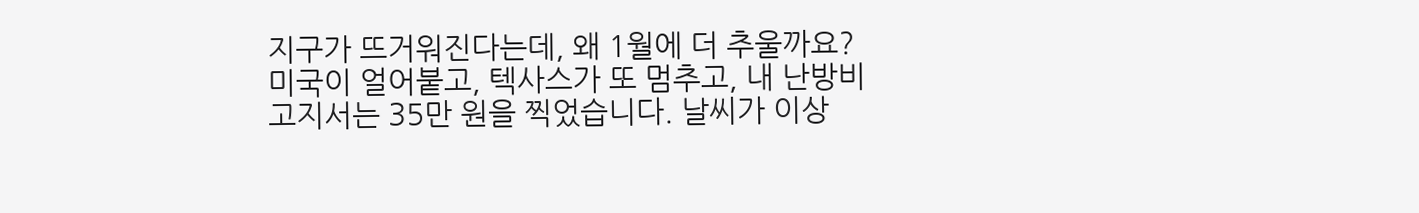지구가 뜨거워진다는데, 왜 1월에 더 추울까요? 미국이 얼어붙고, 텍사스가 또 멈추고, 내 난방비 고지서는 35만 원을 찍었습니다. 날씨가 이상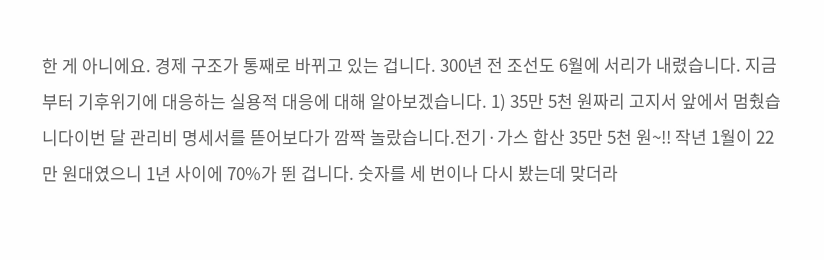한 게 아니에요. 경제 구조가 통째로 바뀌고 있는 겁니다. 300년 전 조선도 6월에 서리가 내렸습니다. 지금부터 기후위기에 대응하는 실용적 대응에 대해 알아보겠습니다. 1) 35만 5천 원짜리 고지서 앞에서 멈췄습니다이번 달 관리비 명세서를 뜯어보다가 깜짝 놀랐습니다.전기·가스 합산 35만 5천 원~!! 작년 1월이 22만 원대였으니 1년 사이에 70%가 뛴 겁니다. 숫자를 세 번이나 다시 봤는데 맞더라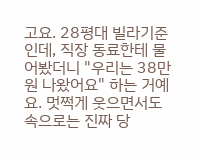고요. 28평대 빌라기준인데, 직장 동료한테 물어봤더니 "우리는 38만 원 나왔어요" 하는 거예요. 멋쩍게 웃으면서도 속으로는 진짜 당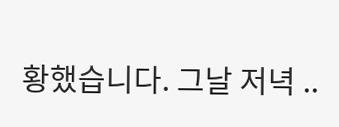황했습니다. 그날 저녁 ..